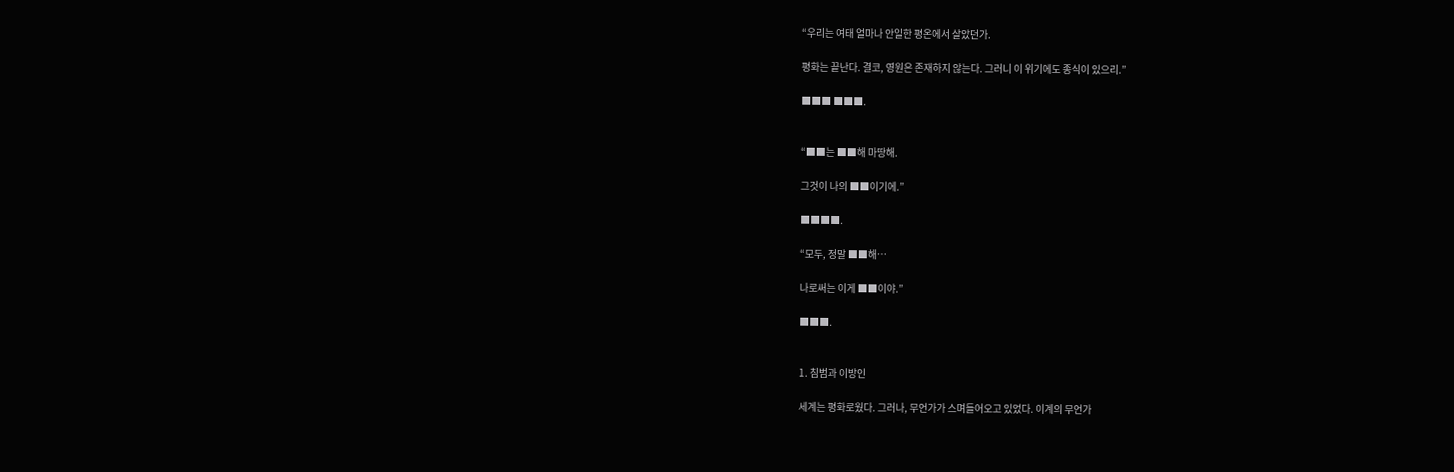“우리는 여태 얼마나 안일한 평온에서 살았던가.

평화는 끝난다. 결코, 영원은 존재하지 않는다. 그러니 이 위기에도 종식이 있으리.”

■■■ ■■■.


“■■는 ■■해 마땅해.

그것이 나의 ■■이기에.”

■■■■.

“모두, 정말 ■■해…

나로써는 이게 ■■이야.”

■■■.


1. 침범과 이방인

세계는 평화로웠다. 그러나, 무언가가 스며들어오고 있었다. 이계의 무언가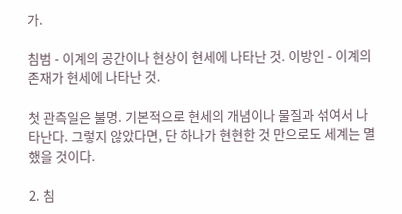가.

침범 - 이계의 공간이나 현상이 현세에 나타난 것. 이방인 - 이계의 존재가 현세에 나타난 것.

첫 관측일은 불명. 기본적으로 현세의 개념이나 물질과 섞여서 나타난다. 그렇지 않았다면, 단 하나가 현현한 것 만으로도 세계는 멸했을 것이다.

2. 침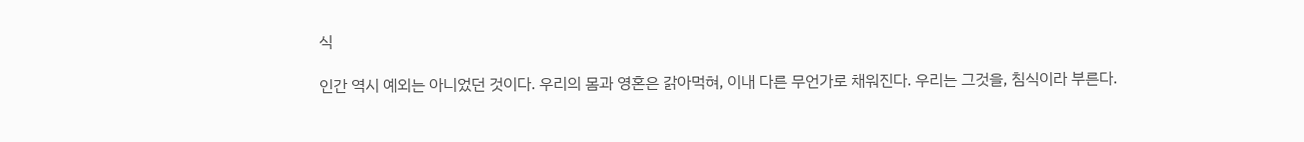식

인간 역시 예외는 아니었던 것이다. 우리의 몸과 영혼은 갉아먹혀, 이내 다른 무언가로 채워진다. 우리는 그것을, 침식이라 부른다.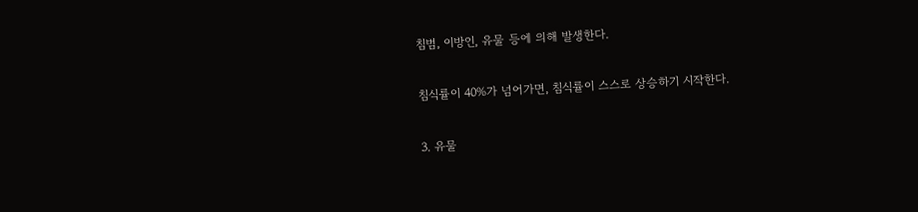침범, 이방인, 유물 등에 의해 발생한다.

침식률이 40%가 넘어가면, 침식률이 스스로 상승하기 시작한다.

3. 유물